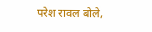परेश रावल बोले,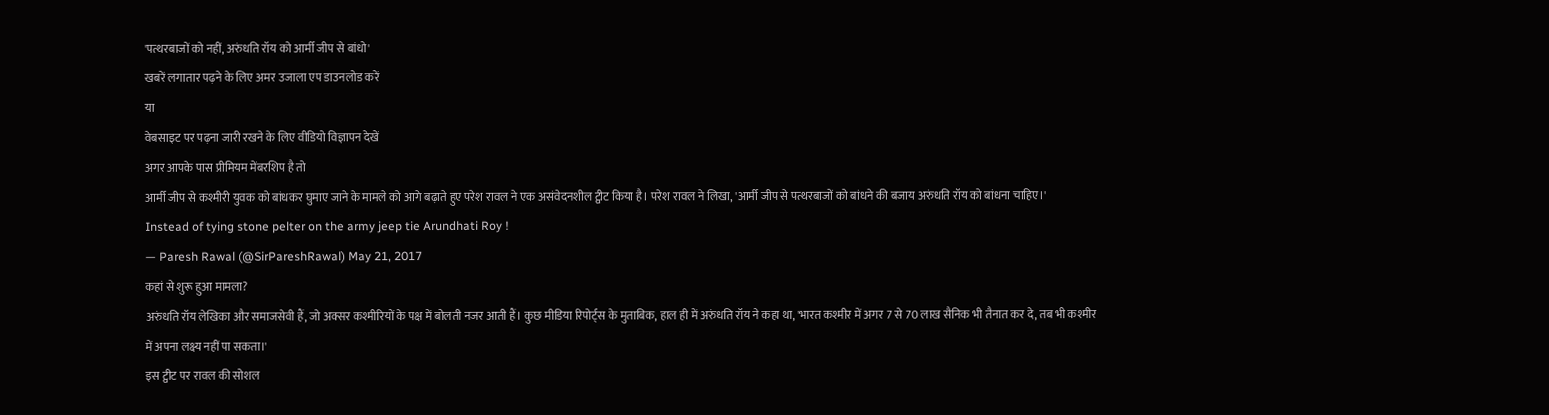'पत्थरबाजों को नहीं, अरुंधति रॉय को आर्मी जीप से बांधो'
खबरें लगातार पढ़ने के लिए अमर उजाला एप डाउनलोड करें
या
वेबसाइट पर पढ़ना जारी रखने के लिए वीडियो विज्ञापन देखें
अगर आपके पास प्रीमियम मेंबरशिप है तो
आर्मी जीप से कश्मीरी युवक को बांधकर घुमाए जाने के मामले को आगे बढ़ाते हुए परेश रावल ने एक असंवेदनशील ट्वीट किया है। परेश रावल ने लिखा, 'आर्मी जीप से पत्थरबाजों को बांधने की बजाय अरुंधति रॉय को बांधना चाहिए।'
Instead of tying stone pelter on the army jeep tie Arundhati Roy !
— Paresh Rawal (@SirPareshRawal) May 21, 2017
कहां से शुरू हुआ मामला?
अरुंधति रॉय लेखिका और समाजसेवी हैं, जो अक्सर कश्मीरियों के पक्ष में बोलती नजर आती हैं। कुछ मीडिया रिपोर्ट्स के मुताबिक, हाल ही में अरुंधति रॉय ने कहा था, 'भारत कश्मीर में अगर 7 से 70 लाख सैनिक भी तैनात कर दे, तब भी कश्मीर में अपना लक्ष्य नहीं पा सकता।'
इस ट्वीट पर रावल की सोशल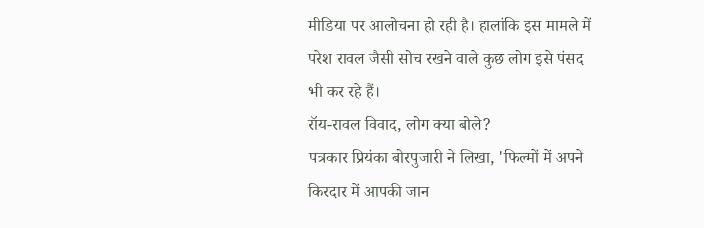मीडिया पर आलोचना हो रही है। हालांकि इस मामले में परेश रावल जैसी सोच रखने वाले कुछ लोग इसे पंसद भी कर रहे हैं।
रॉय-रावल विवाद, लोग क्या बोले?
पत्रकार प्रियंका बोरपुजारी ने लिखा, 'फिल्मों में अपने किरदार में आपकी जान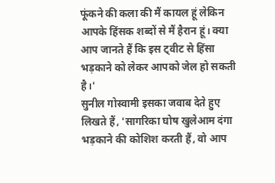फूंकने की कला की मैं कायल हूं लेकिन आपके हिंसक शब्दों से मैं हैरान हूं। क्या आप जानते हैं कि इस ट्वीट से हिंसा भड़काने को लेकर आपको जेल हो सकती है।'
सुनील गोस्वामी इसका जवाब देते हुए लिखते हैं, 'सागरिका घोष खुलेआम दंगा भड़काने की कोशिश करती हैं, वो आप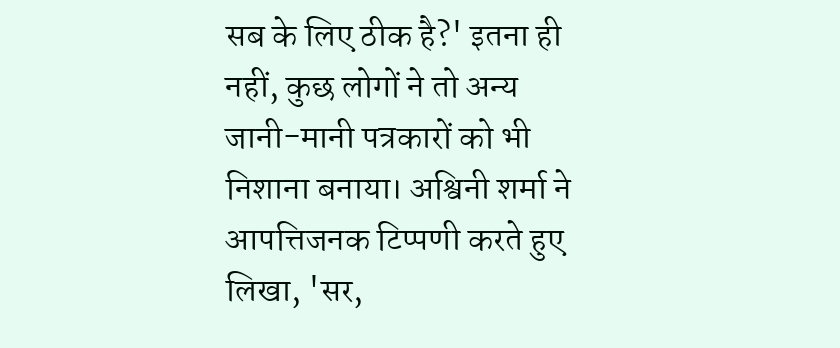सब के लिए ठीक है?' इतना ही नहीं, कुछ लोगों ने तो अन्य जानी-मानी पत्रकारों को भी निशाना बनाया। अश्विनी शर्मा ने आपत्तिजनक टिप्पणी करते हुए लिखा, 'सर,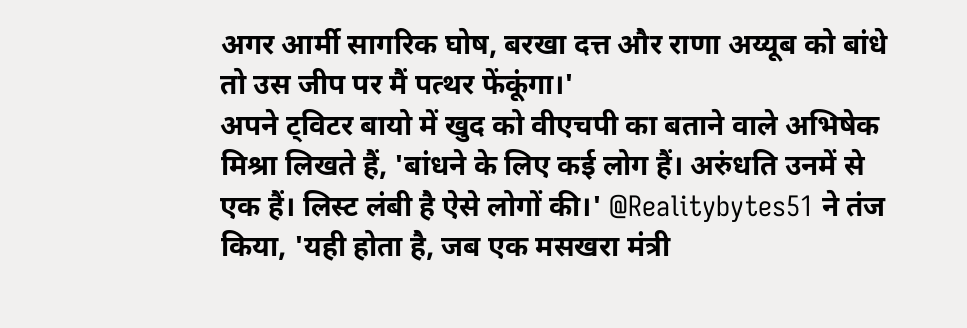अगर आर्मी सागरिक घोष, बरखा दत्त और राणा अय्यूब को बांधे तो उस जीप पर मैं पत्थर फेंकूंगा।'
अपने ट्विटर बायो में खुद को वीएचपी का बताने वाले अभिषेक मिश्रा लिखते हैं, 'बांधने के लिए कई लोग हैं। अरुंधति उनमें से एक हैं। लिस्ट लंबी है ऐसे लोगों की।' @Realitybytes51 ने तंज किया, 'यही होता है, जब एक मसखरा मंत्री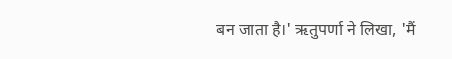बन जाता है।' ऋतुपर्णा ने लिखा, 'मैं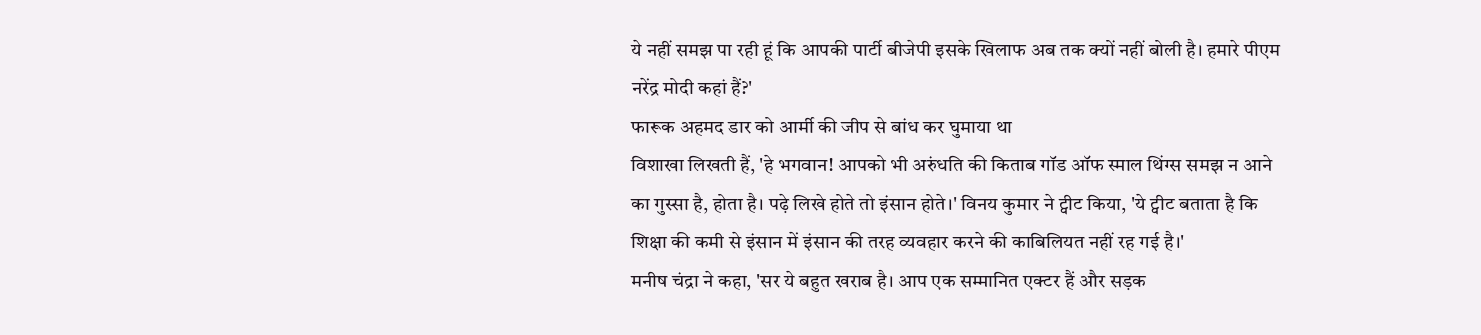ये नहीं समझ पा रही हूं कि आपकी पार्टी बीजेपी इसके खिलाफ अब तक क्यों नहीं बोली है। हमारे पीएम नरेंद्र मोदी कहां हैं?'
फारूक अहमद डार को आर्मी की जीप से बांध कर घुमाया था
विशाखा लिखती हैं, 'हे भगवान! आपको भी अरुंधति की किताब गॉड ऑफ स्माल थिंग्स समझ न आने का गुस्सा है, होता है। पढ़े लिखे होते तो इंसान होते।' विनय कुमार ने ट्वीट किया, 'ये ट्वीट बताता है कि शिक्षा की कमी से इंसान में इंसान की तरह व्यवहार करने की काबिलियत नहीं रह गई है।'
मनीष चंद्रा ने कहा, 'सर ये बहुत खराब है। आप एक सम्मानित एक्टर हैं और सड़क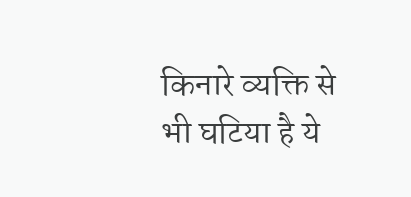किनारे व्यक्ति से भी घटिया है ये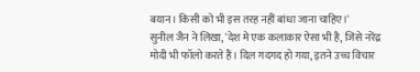बयान। किसी को भी इस तरह नहीं बांधा जाना चाहिए।'
सुनील जैन ने लिखा, 'देश मे एक कलाकार ऐसा भी है, जिसे नरेंद्र मोदी भी फॉलो करते हैं। दिल गदगद हो गया, इतने उच्च विचार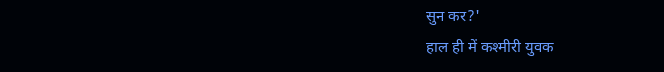सुन कर?'
हाल ही में कश्मीरी युवक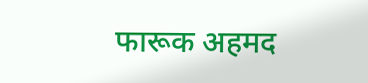फारूक अहमद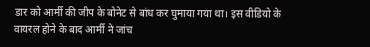डार को आर्मी की जीप के बोनेट से बांध कर घुमाया गया था। इस वीडियो के वायरल होने के बाद आर्मी ने जांच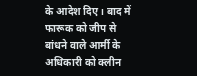के आदेश दिए। बाद में फारूक को जीप से बांधने वाले आर्मी के अधिकारी को क्लीन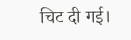चिट दी गई।